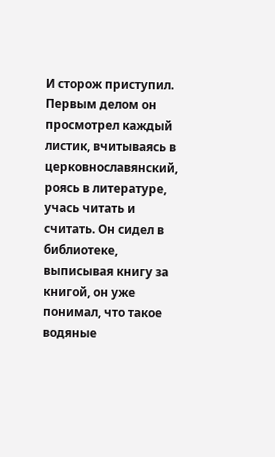И сторож приступил. Первым делом он просмотрел каждый листик, вчитываясь в церковнославянский, роясь в литературе, учась читать и считать. Он сидел в библиотеке, выписывая книгу за книгой, он уже понимал, что такое водяные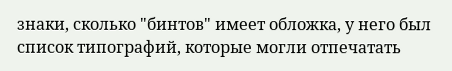знаки, сколько "бинтов" имеет обложка, у него был список типографий, которые могли отпечатать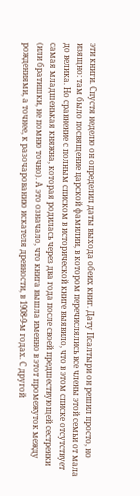эти книги. Спустя неделю он определил даты выхода обеих книг. Дату Псалтыри он решил просто, но изящно: там было посвящение царской фамилии, в котором перечислялись все члены этой семьи от мала до велика. Но сравнение с полным списком в исторической книге выявило, что в этом списке отсутствует самая младшенькая княжна, которая родилась через два года после своей предшествующей сестренки (или братишки, не помню точно). А это означало, что книга вышла именно в этот промежуток между рождениями, а точнее, к разочарованию искателя древности, в 1908-9-м годах. С другой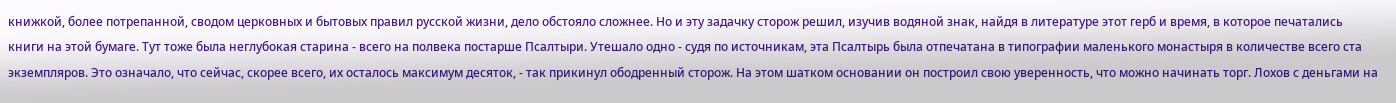книжкой, более потрепанной, сводом церковных и бытовых правил русской жизни, дело обстояло сложнее. Но и эту задачку сторож решил, изучив водяной знак, найдя в литературе этот герб и время, в которое печатались книги на этой бумаге. Тут тоже была неглубокая старина - всего на полвека постарше Псалтыри. Утешало одно - судя по источникам, эта Псалтырь была отпечатана в типографии маленького монастыря в количестве всего ста экземпляров. Это означало, что сейчас, скорее всего, их осталось максимум десяток, - так прикинул ободренный сторож. На этом шатком основании он построил свою уверенность, что можно начинать торг. Лохов с деньгами на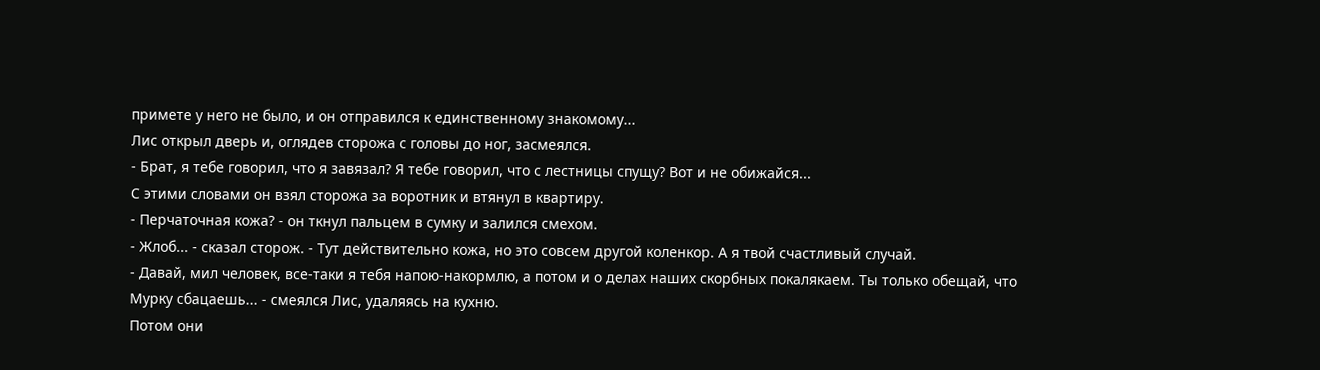примете у него не было, и он отправился к единственному знакомому...
Лис открыл дверь и, оглядев сторожа с головы до ног, засмеялся.
- Брат, я тебе говорил, что я завязал? Я тебе говорил, что с лестницы спущу? Вот и не обижайся...
С этими словами он взял сторожа за воротник и втянул в квартиру.
- Перчаточная кожа? - он ткнул пальцем в сумку и залился смехом.
- Жлоб... - сказал сторож. - Тут действительно кожа, но это совсем другой коленкор. А я твой счастливый случай.
- Давай, мил человек, все-таки я тебя напою-накормлю, а потом и о делах наших скорбных покалякаем. Ты только обещай, что Мурку сбацаешь... - смеялся Лис, удаляясь на кухню.
Потом они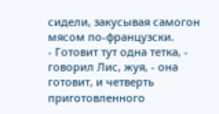сидели, закусывая самогон мясом по-французски.
- Готовит тут одна тетка, - говорил Лис, жуя, - она готовит, и четверть приготовленного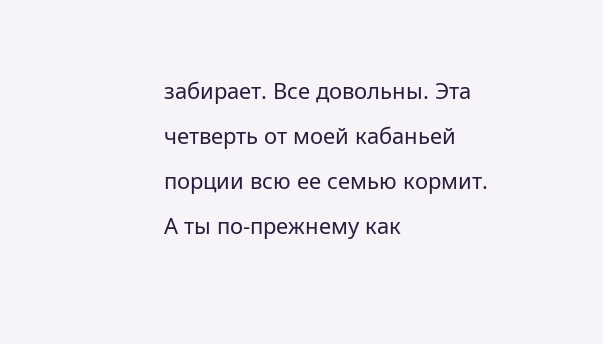забирает. Все довольны. Эта четверть от моей кабаньей порции всю ее семью кормит. А ты по-прежнему как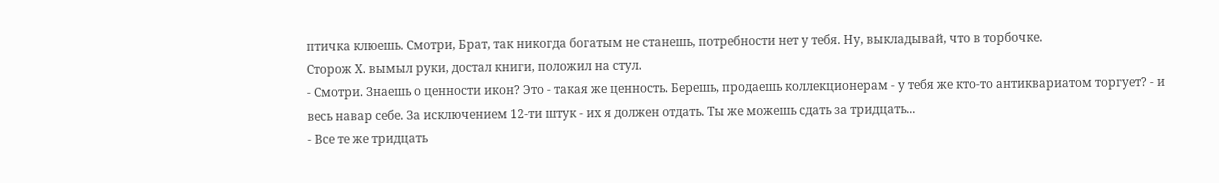птичка клюешь. Смотри, Брат, так никогда богатым не станешь, потребности нет у тебя. Ну, выкладывай, что в торбочке.
Сторож Х. вымыл руки, достал книги, положил на стул.
- Смотри. Знаешь о ценности икон? Это - такая же ценность. Берешь, продаешь коллекционерам - у тебя же кто-то антиквариатом торгует? - и весь навар себе. За исключением 12-ти штук - их я должен отдать. Ты же можешь сдать за тридцать...
- Все те же тридцать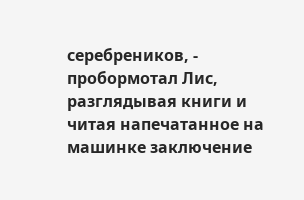серебреников, - пробормотал Лис, разглядывая книги и читая напечатанное на машинке заключение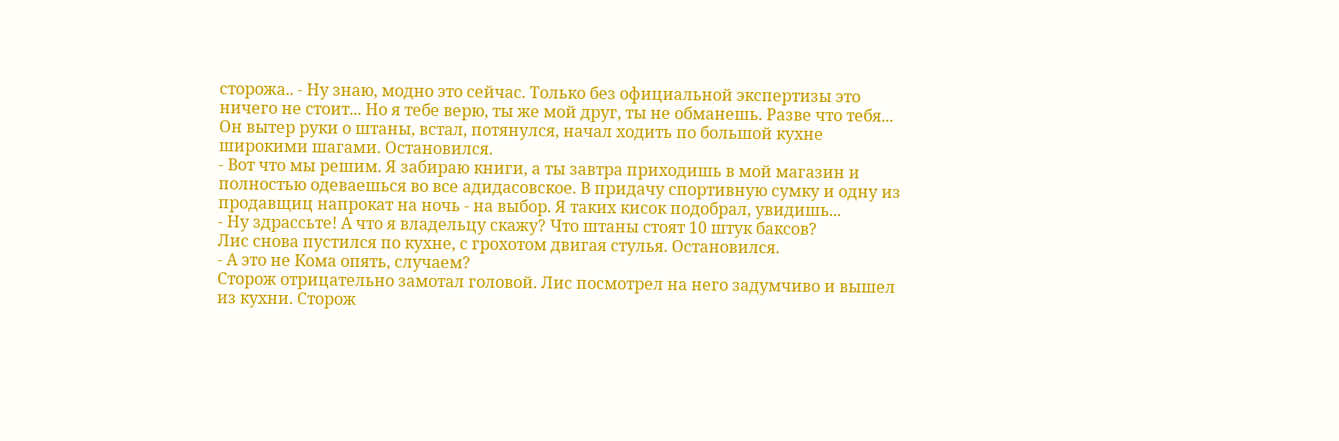сторожа.. - Ну знаю, модно это сейчас. Только без официальной экспертизы это ничего не стоит... Но я тебе верю, ты же мой друг, ты не обманешь. Разве что тебя...
Он вытер руки о штаны, встал, потянулся, начал ходить по большой кухне широкими шагами. Остановился.
- Вот что мы решим. Я забираю книги, а ты завтра приходишь в мой магазин и полностью одеваешься во все адидасовское. В придачу спортивную сумку и одну из продавщиц напрокат на ночь - на выбор. Я таких кисок подобрал, увидишь...
- Ну здрассьте! А что я владельцу скажу? Что штаны стоят 10 штук баксов?
Лис снова пустился по кухне, с грохотом двигая стулья. Остановился.
- А это не Кома опять, случаем?
Сторож отрицательно замотал головой. Лис посмотрел на него задумчиво и вышел из кухни. Сторож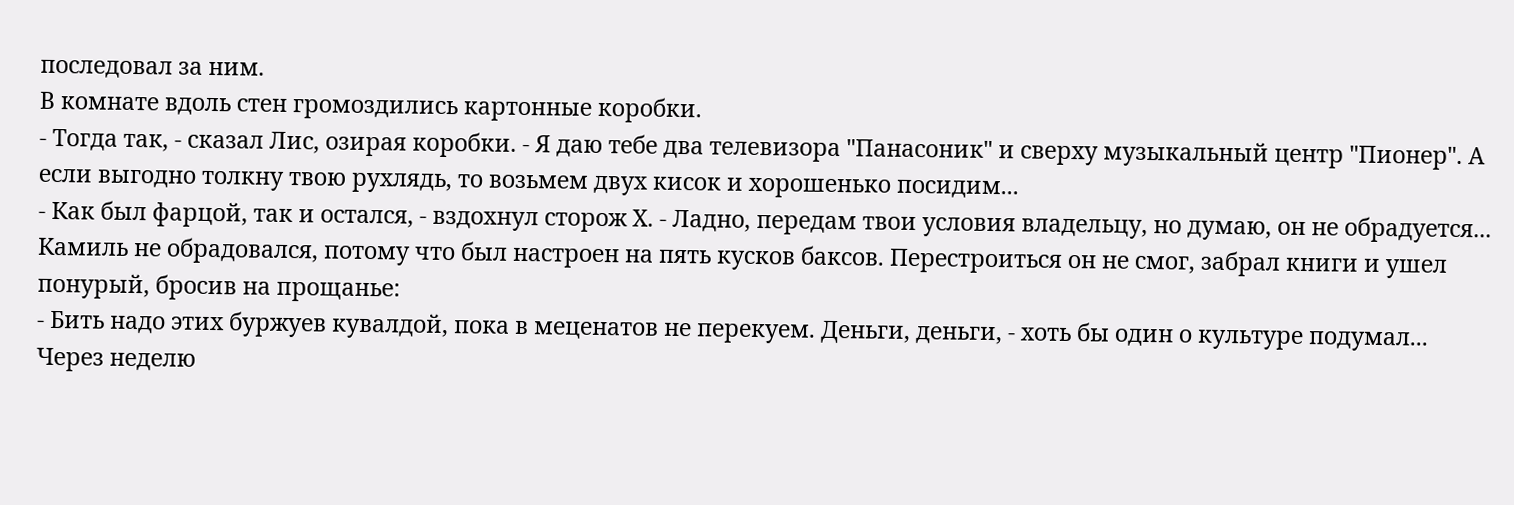последовал за ним.
В комнате вдоль стен громоздились картонные коробки.
- Тогда так, - сказал Лис, озирая коробки. - Я даю тебе два телевизора "Панасоник" и сверху музыкальный центр "Пионер". А если выгодно толкну твою рухлядь, то возьмем двух кисок и хорошенько посидим...
- Как был фарцой, так и остался, - вздохнул сторож Х. - Ладно, передам твои условия владельцу, но думаю, он не обрадуется...
Камиль не обрадовался, потому что был настроен на пять кусков баксов. Перестроиться он не смог, забрал книги и ушел понурый, бросив на прощанье:
- Бить надо этих буржуев кувалдой, пока в меценатов не перекуем. Деньги, деньги, - хоть бы один о культуре подумал...
Через неделю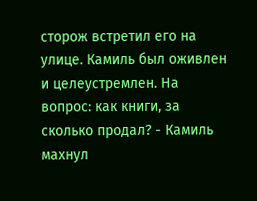сторож встретил его на улице. Камиль был оживлен и целеустремлен. На вопрос: как книги, за сколько продал? - Камиль махнул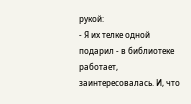рукой:
- Я их телке одной подарил - в библиотеке работает, заинтересовалась. И, что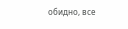обидно, все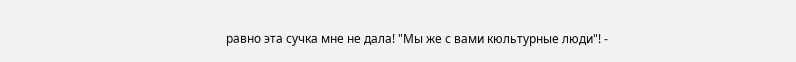равно эта сучка мне не дала! "Мы же с вами кюльтурные люди"! -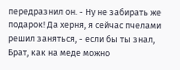передразнил он. - Ну не забирать же подарок! Да херня, я сейчас пчелами решил заняться, - если бы ты знал, Брат, как на меде можно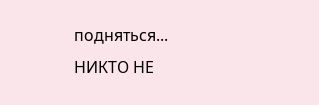подняться...
НИКТО НЕ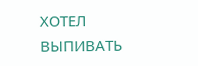ХОТЕЛ ВЫПИВАТЬ